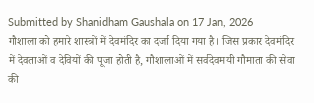Submitted by Shanidham Gaushala on 17 Jan, 2026
गौशाला को हमारे शास्त्रों में देवमंदिर का दर्जा दिया गया है। जिस प्रकार देवमंदिर में देवताओं व देवियों की पूजा होती है, गौशालाओं में सर्वदेवमयी गौमाता की सेवा की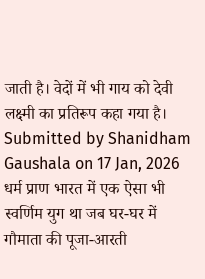जाती है। वेदों में भी गाय को देवी लक्ष्मी का प्रतिरूप कहा गया है।
Submitted by Shanidham Gaushala on 17 Jan, 2026
धर्म प्राण भारत में एक ऐसा भी स्वर्णिम युग था जब घर-घर में गौमाता की पूजा-आरती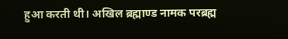हुआ करती थी। अखिल ब्रह्माण्ड नामक परब्रह्म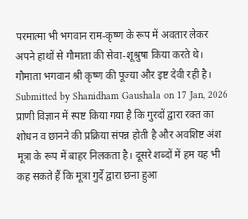परमात्मा भी भगवान राम-कृष्ण के रूप में अवतार लेकर अपने हाथों से गौमाता की सेवा-शूश्रुषा किया करते थे। गौमाता भगवान श्री कृष्ण की पूज्या और इष्ट देवी रही है।
Submitted by Shanidham Gaushala on 17 Jan, 2026
प्राणी विज्ञान में स्पष्ट किया गया है कि गुरदों द्वारा रक्त का शोधन व छानने की प्रक्रिया संपन्न होती है और अवशिष्ट अंश मूत्रा के रूप में बाहर निलकता है। दूसरे शब्दों में हम यह भी कह सकते हैं कि मूत्रा गुर्दे द्वारा छना हुआ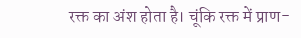रक्त का अंश होता है। चूंकि रक्त में प्राण-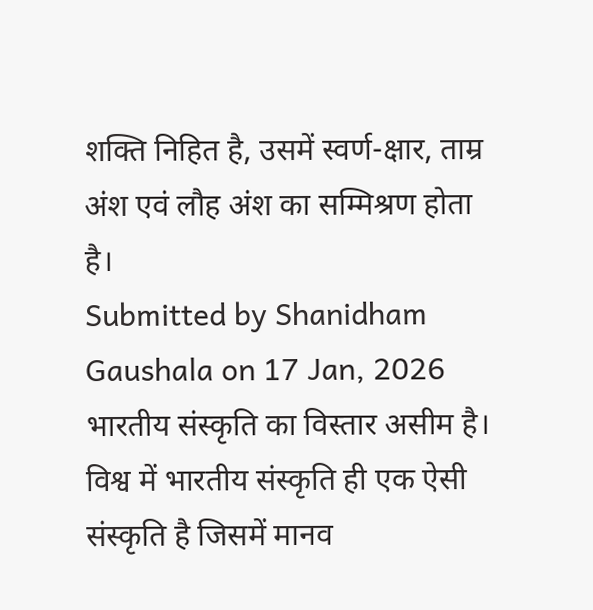शक्ति निहित है, उसमें स्वर्ण-क्षार, ताम्र अंश एवं लौह अंश का सम्मिश्रण होता है।
Submitted by Shanidham Gaushala on 17 Jan, 2026
भारतीय संस्कृति का विस्तार असीम है। विश्व में भारतीय संस्कृति ही एक ऐसी संस्कृति है जिसमें मानव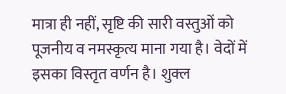मात्रा ही नहीं, सृष्टि की सारी वस्तुओं को पूजनीय व नमस्कृत्य माना गया है। वेदों में इसका विस्तृत वर्णन है। शुक्ल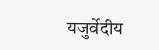यजुर्वेदीय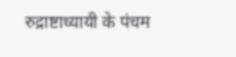रुद्राष्टाध्यायी के पंचम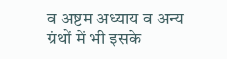व अष्टम अध्याय व अन्य ग्रंथों में भी इसके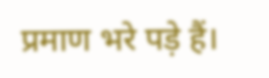प्रमाण भरे पड़े हैं।